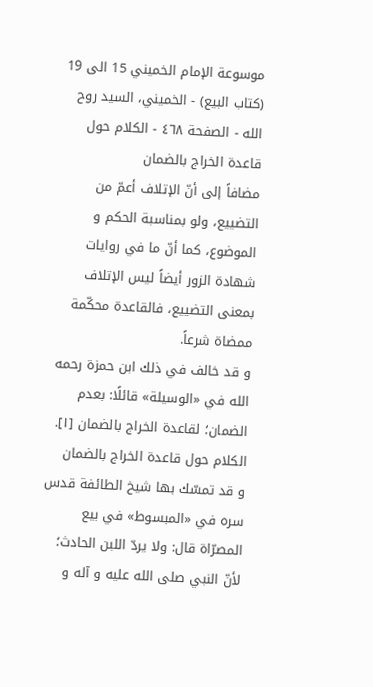موسوعة الإمام الخميني 15 الى 19 (كتاب البيع) - الخميني، السيد روح الله - الصفحة ٤٦٨ - الكلام حول قاعدة الخراج بالضمان
مضافاً إلى أنّ الإتلاف أعمّ من التضييع، ولو بمناسبة الحكم و الموضوع، كما أنّ ما في روايات شهادة الزور أيضاً ليس الإتلاف بمعنى التضييع، فالقاعدة محكّمة ممضاة شرعاً.
و قد خالف في ذلك ابن حمزة رحمه الله في «الوسيلة» قائلًا: بعدم الضمان؛ لقاعدة الخراج بالضمان [١].
الكلام حول قاعدة الخراج بالضمان
و قد تمسّك بها شيخ الطائفة قدس سره في «المبسوط» في بيع المصرّاة قال: ولا يردّ اللبن الحادث؛ لأنّ النبي صلى الله عليه و آله و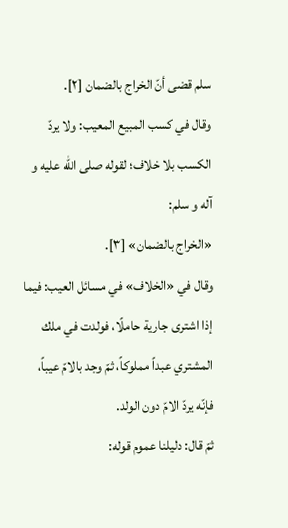سلم قضى أنّ الخراج بالضمان [٢].
وقال في كسب المبيع المعيب: ولا يردّ الكسب بلا خلاف؛ لقوله صلى الله عليه و آله و سلم:
«الخراج بالضمان» [٣].
وقال في «الخلاف» في مسائل العيب: فيما إذا اشترى جارية حاملًا، فولدت في ملك المشتري عبداً مملوكاً، ثمّ وجد بالامّ عيباً، فإنّه يردّ الامّ دون الولد.
ثمّ قال: دليلنا عموم قوله: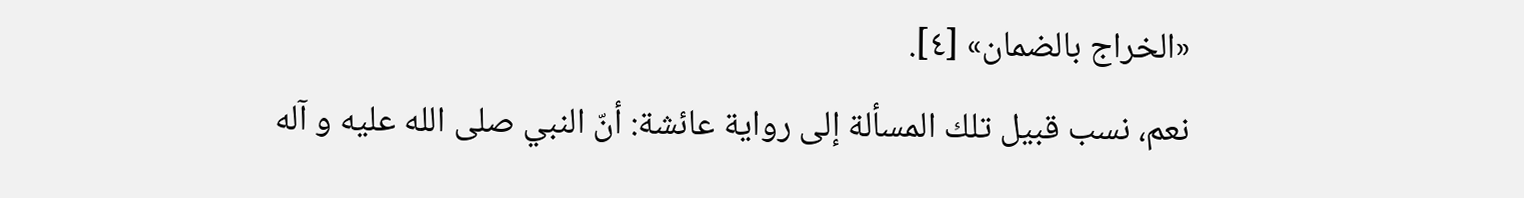«الخراج بالضمان» [٤].
نعم، نسب قبيل تلك المسألة إلى رواية عائشة: أنّ النبي صلى الله عليه و آله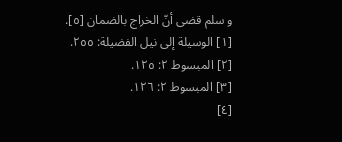و سلم قضى أنّ الخراج بالضمان [٥].
[١] الوسيلة إلى نيل الفضيلة: ٢٥٥.
[٢] المبسوط ٢: ١٢٥.
[٣] المبسوط ٢: ١٢٦.
[٤]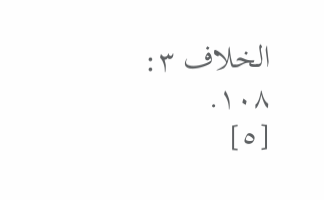الخلاف ٣: ١٠٨.
[٥]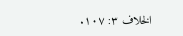الخلاف ٣: ١٠٧.